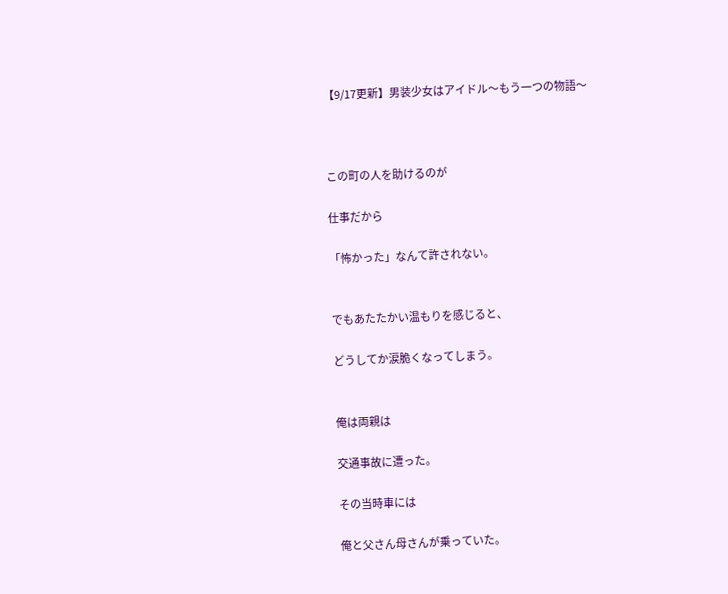【9/17更新】男装少女はアイドル〜もう一つの物語〜



この町の人を助けるのが

仕事だから

「怖かった」なんて許されない。


でもあたたかい温もりを感じると、

どうしてか涙脆くなってしまう。


俺は両親は

交通事故に遭った。

その当時車には

俺と父さん母さんが乗っていた。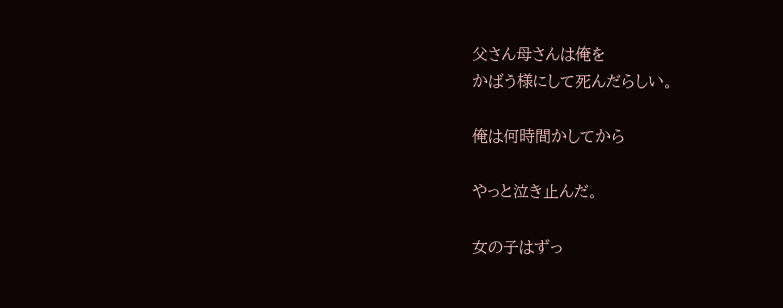父さん母さんは俺を
かばう様にして死んだらしい。

俺は何時間かしてから

やっと泣き止んだ。

女の子はずっ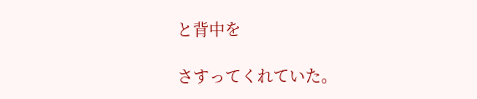と背中を

さすってくれていた。